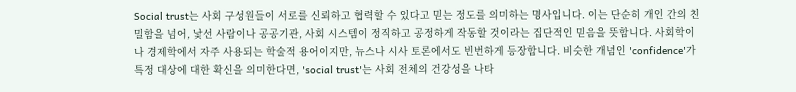Social trust는 사회 구성원들이 서로를 신뢰하고 협력할 수 있다고 믿는 정도를 의미하는 명사입니다. 이는 단순히 개인 간의 친밀함을 넘어, 낯선 사람이나 공공기관, 사회 시스템이 정직하고 공정하게 작동할 것이라는 집단적인 믿음을 뜻합니다. 사회학이나 경제학에서 자주 사용되는 학술적 용어이지만, 뉴스나 시사 토론에서도 빈번하게 등장합니다. 비슷한 개념인 'confidence'가 특정 대상에 대한 확신을 의미한다면, 'social trust'는 사회 전체의 건강성을 나타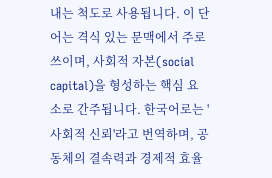내는 척도로 사용됩니다. 이 단어는 격식 있는 문맥에서 주로 쓰이며, 사회적 자본(social capital)을 형성하는 핵심 요소로 간주됩니다. 한국어로는 '사회적 신뢰'라고 번역하며, 공동체의 결속력과 경제적 효율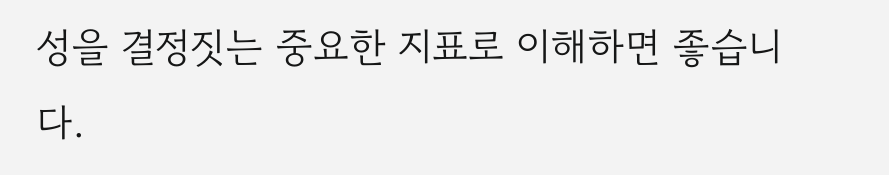성을 결정짓는 중요한 지표로 이해하면 좋습니다.